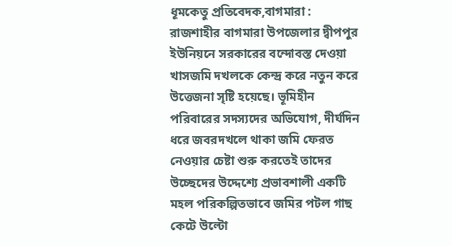ধূমকেতু প্রতিবেদক,বাগমারা : রাজশাহীর বাগমারা উপজেলার দ্বীপপুর ইউনিয়নে সরকারের বন্দোবস্ত দেওয়া খাসজমি দখলকে কেন্দ্র করে নতুন করে উত্তেজনা সৃষ্টি হয়েছে। ভূমিহীন পরিবারের সদস্যদের অভিযোগ, দীর্ঘদিন ধরে জবরদখলে থাকা জমি ফেরত নেওয়ার চেষ্টা শুরু করতেই তাদের উচ্ছেদের উদ্দেশ্যে প্রভাবশালী একটি মহল পরিকল্পিতভাবে জমির পটল গাছ কেটে উল্টো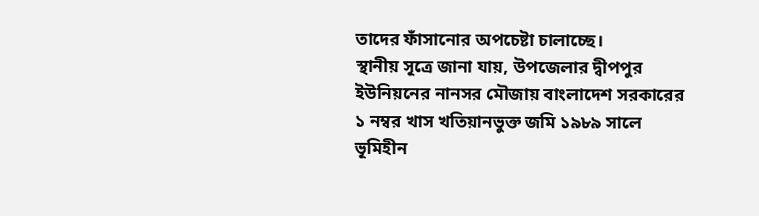তাদের ফাঁসানোর অপচেষ্টা চালাচ্ছে।
স্থানীয় সূত্রে জানা যায়, উপজেলার দ্বীপপুর ইউনিয়নের নানসর মৌজায় বাংলাদেশ সরকারের ১ নম্বর খাস খতিয়ানভুক্ত জমি ১৯৮৯ সালে ভূমিহীন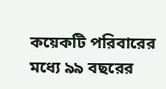কয়েকটি পরিবারের মধ্যে ৯৯ বছরের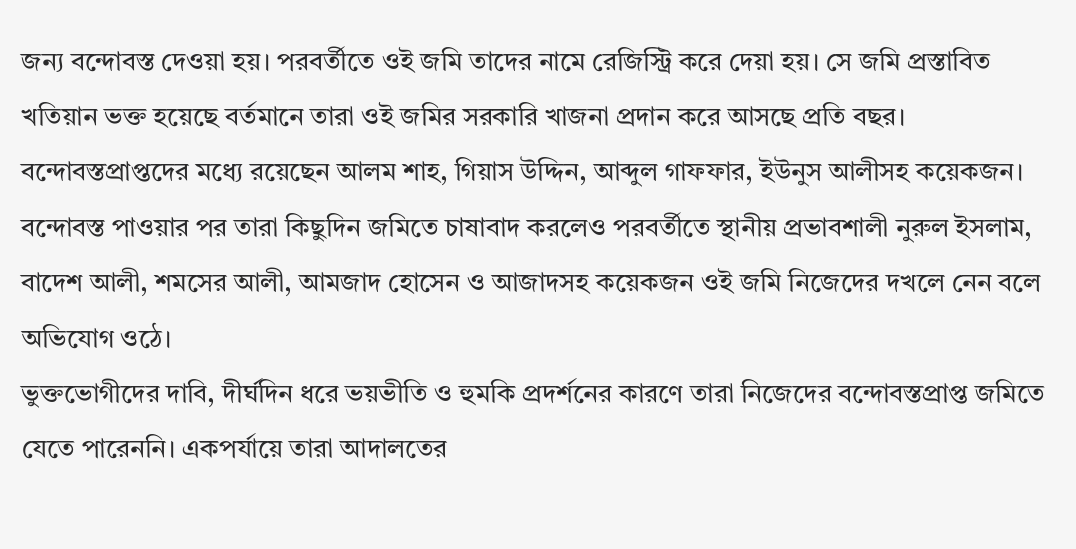জন্য বন্দোবস্ত দেওয়া হয়। পরবর্তীতে ওই জমি তাদের নামে রেজিস্ট্রি করে দেয়া হয়। সে জমি প্রস্তাবিত খতিয়ান ভক্ত হয়েছে বর্তমানে তারা ওই জমির সরকারি খাজনা প্রদান করে আসছে প্রতি বছর। বন্দোবস্তপ্রাপ্তদের মধ্যে রয়েছেন আলম শাহ, গিয়াস উদ্দিন, আব্দুল গাফফার, ইউনুস আলীসহ কয়েকজন। বন্দোবস্ত পাওয়ার পর তারা কিছুদিন জমিতে চাষাবাদ করলেও পরবর্তীতে স্থানীয় প্রভাবশালী নুরুল ইসলাম, বাদেশ আলী, শমসের আলী, আমজাদ হোসেন ও আজাদসহ কয়েকজন ওই জমি নিজেদের দখলে নেন বলে অভিযোগ ওঠে।
ভুক্তভোগীদের দাবি, দীর্ঘদিন ধরে ভয়ভীতি ও হুমকি প্রদর্শনের কারণে তারা নিজেদের বন্দোবস্তপ্রাপ্ত জমিতে যেতে পারেননি। একপর্যায়ে তারা আদালতের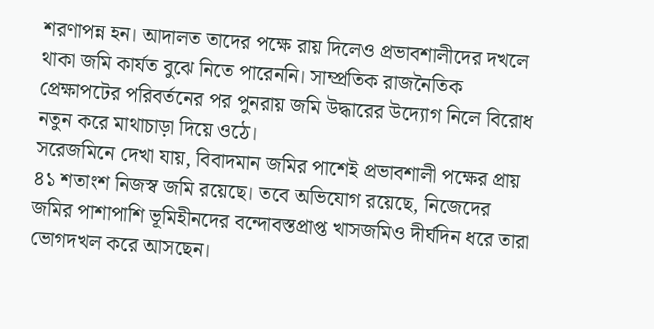শরণাপন্ন হন। আদালত তাদের পক্ষে রায় দিলেও প্রভাবশালীদের দখলে থাকা জমি কার্যত বুঝে নিতে পারেননি। সাম্প্রতিক রাজনৈতিক প্রেক্ষাপটের পরিবর্তনের পর পুনরায় জমি উদ্ধারের উদ্যোগ নিলে বিরোধ নতুন করে মাথাচাড়া দিয়ে ওঠে।
সরেজমিনে দেখা যায়, বিবাদমান জমির পাশেই প্রভাবশালী পক্ষের প্রায় ৪১ শতাংশ নিজস্ব জমি রয়েছে। তবে অভিযোগ রয়েছে, নিজেদের জমির পাশাপাশি ভূমিহীনদের বন্দোবস্তপ্রাপ্ত খাসজমিও দীর্ঘদিন ধরে তারা ভোগদখল করে আসছেন।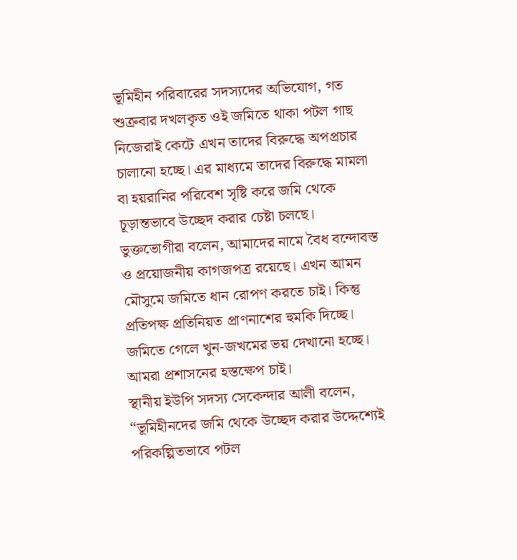ভূমিহীন পরিবারের সদস্যদের অভিযোগ, গত শুক্রবার দখলকৃত ওই জমিতে থাকা পটল গাছ নিজেরাই কেটে এখন তাদের বিরুদ্ধে অপপ্রচার চালানো হচ্ছে। এর মাধ্যমে তাদের বিরুদ্ধে মামলা বা হয়রানির পরিবেশ সৃষ্টি করে জমি থেকে চূড়ান্তভাবে উচ্ছেদ করার চেষ্টা চলছে।
ভুক্তভোগীরা বলেন, আমাদের নামে বৈধ বন্দোবস্ত ও প্রয়োজনীয় কাগজপত্র রয়েছে। এখন আমন মৌসুমে জমিতে ধান রোপণ করতে চাই। কিন্তু প্রতিপক্ষ প্রতিনিয়ত প্রাণনাশের হুমকি দিচ্ছে। জমিতে গেলে খুন-জখমের ভয় দেখানো হচ্ছে। আমরা প্রশাসনের হস্তক্ষেপ চাই।
স্থানীয় ইউপি সদস্য সেকেন্দার আলী বলেন, “ভূমিহীনদের জমি থেকে উচ্ছেদ করার উদ্দেশ্যেই পরিকল্পিতভাবে পটল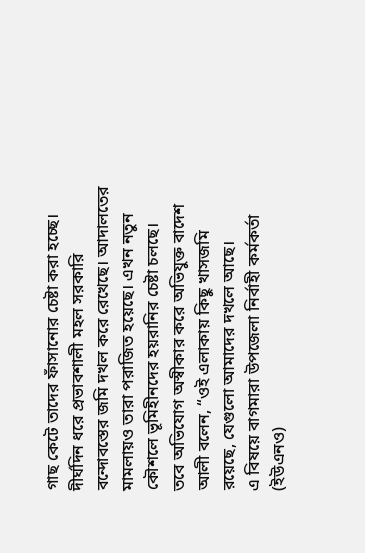গাছ কেটে তাদের ফাঁসানোর চেষ্টা করা হচ্ছে। দীর্ঘদিন ধরে প্রভাবশালী মহল সরকারি বন্দোবস্তের জমি দখল করে রেখেছে। আদালতের মামলায়ও তারা পরাজিত হয়েছে। এখন নতুন কৌশলে ভূমিহীনদের হয়রানির চেষ্টা চলছে।
তবে অভিযোগ অস্বীকার করে অভিযুক্ত বাদেশ আলী বলেন, “ওই এলাকায় কিছু খাসজমি রয়েছে, যেগুলো আমাদের দখলে আছে।
এ বিষয়ে বাগমারা উপজেলা নির্বাহী কর্মকর্তা (ইউএনও)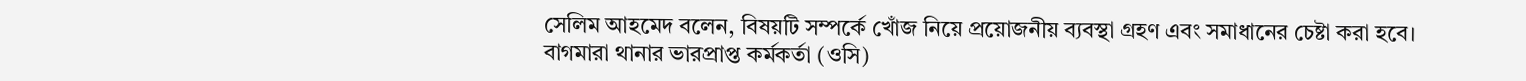সেলিম আহমেদ বলেন, বিষয়টি সম্পর্কে খোঁজ নিয়ে প্রয়োজনীয় ব্যবস্থা গ্রহণ এবং সমাধানের চেষ্টা করা হবে।
বাগমারা থানার ভারপ্রাপ্ত কর্মকর্তা (ওসি)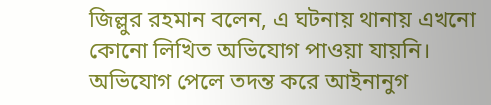জিল্লুর রহমান বলেন, এ ঘটনায় থানায় এখনো কোনো লিখিত অভিযোগ পাওয়া যায়নি। অভিযোগ পেলে তদন্ত করে আইনানুগ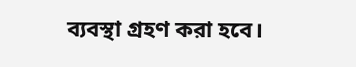ব্যবস্থা গ্রহণ করা হবে।